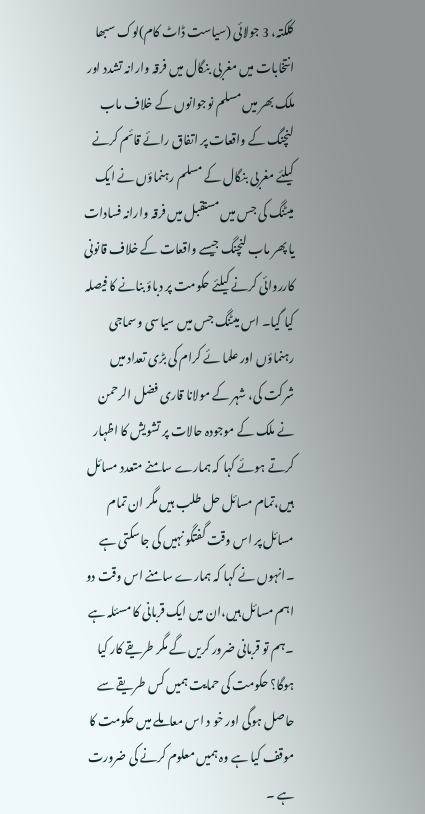کلکتہ، 3 جولائی (سیاست ڈاٹ کام)لوک سبھا انتخابات میں مغربی بنگال میں فرقہ وارانہ تشدد اور ملک بھر میں مسلم نوجوانوں کے خلاف ماب لنچنگ کے واقعات پر اتفاق رائے قائم کرنے کیلئے مغربی بنگال کے مسلم رہنماؤں نے ایک میٹنگ کی جس میں مستقبل میں فرقہ وارانہ فسادات یا پھر ماب لنچنگ جیسے واقعات کے خلاف قانونی کارروائی کرنے کیلئے حکومت پر دباؤ بنانے کا فیصلہ کیا گیا۔ اس میٹنگ جس میں سیاسی وسماجی رہنماؤں اور علما ئے کرام کی بڑی تعداد میں شرکت کی، شہر کے مولانا قاری فضل الرحمن نے ملک کے موجودہ حالات پر تشویش کا اظہار کرتے ہوئے کہا کہ ہمارے سامنے متعدد مسائل ہیں،تمام مسائل حل طلب ہیں مگر ان تمام مسائل پر اس وقت گفتگو نہیں کی جاسکتی ہے ۔انہوں نے کہا کہ ہمارے سامنے اس وقت دو اہم مسائل ہیں،ان میں ایک قربانی کا مسئلہ ہے ۔ہم تو قربانی ضرور کریں گے مگر طریقے کار کیا ہوگا؟ حکومت کی حمایت ہمیں کس طریقے سے حاصل ہوگی اور خو د اس معاملے میں حکومت کا موقف کیا ہے وہ ہمیں معلوم کرنے کی ضرورت ہے ۔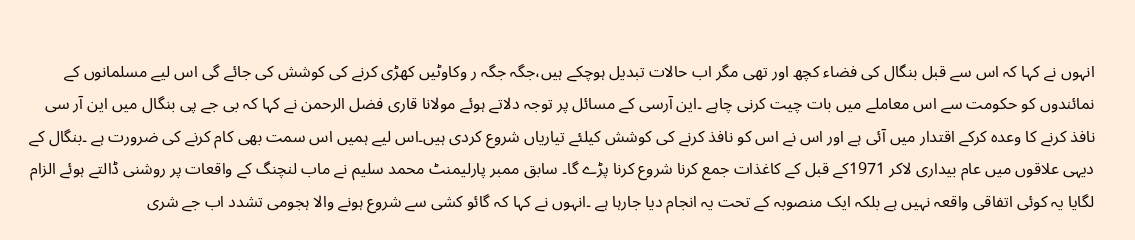انہوں نے کہا کہ اس سے قبل بنگال کی فضاء کچھ اور تھی مگر اب حالات تبدیل ہوچکے ہیں،جگہ جگہ ر وکاوٹیں کھڑی کرنے کی کوشش کی جائے گی اس لیے مسلمانوں کے نمائندوں کو حکومت سے اس معاملے میں بات چیت کرنی چاہے ۔این آرسی کے مسائل پر توجہ دلاتے ہوئے مولانا قاری فضل الرحمن نے کہا کہ بی جے پی بنگال میں این آر سی نافذ کرنے کا وعدہ کرکے اقتدار میں آئی ہے اور اس نے اس کو نافذ کرنے کی کوشش کیلئے تیاریاں شروع کردی ہیں۔اس لیے ہمیں اس سمت بھی کام کرنے کی ضرورت ہے ۔بنگال کے دیہی علاقوں میں عام بیداری لاکر 1971کے قبل کے کاغذات جمع کرنا شروع کرنا پڑے گا۔ سابق ممبر پارلیمنٹ محمد سلیم نے ماب لنچنگ کے واقعات پر روشنی ڈالتے ہوئے الزام لگایا یہ کوئی اتفاقی واقعہ نہیں ہے بلکہ ایک منصوبہ کے تحت یہ انجام دیا جارہا ہے ۔انہوں نے کہا کہ گائو کشی سے شروع ہونے والا ہجومی تشدد اب جے شری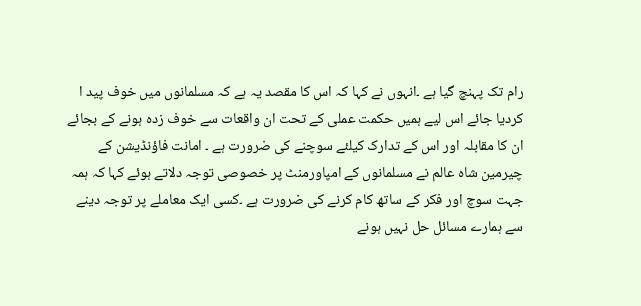رام تک پہنچ گیا ہے ۔انہوں نے کہا کہ اس کا مقصد یہ ہے کہ مسلمانوں میں خوف پید ا کردیا جائے اس لیے ہمیں حکمت عملی کے تحت ان واقعات سے خوف زدہ ہونے کے بجائے ان کا مقابلہ اور اس کے تدارک کیلئے سوچنے کی ضرورت ہے ۔ امانت فاؤنڈیشن کے چیرمین شاہ عالم نے مسلمانوں کے امپاورمنٹ پر خصوصی توجہ دلاتے ہوئے کہا کہ ہمہ جہت سوچ اور فکر کے ساتھ کام کرنے کی ضرورت ہے ۔کسی ایک معاملے پر توجہ دینے سے ہمارے مسائل حل نہیں ہونے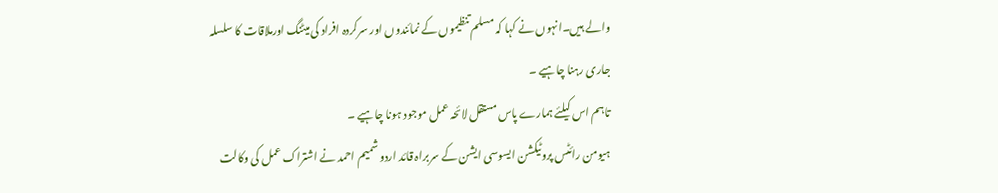والے ہیں۔انہوں نے کہا کہ مسلم تنظیموں کے نمائندوں اور سرکردہ افراد کی میٹنگ اورملاقات کا سلسلہ جاری رہنا چاہیے ۔
تاہم اس کیلئے ہمارے پاس مستقل لائحہ عمل موجود ہونا چاہیے ۔
ہیومن رائٹس پروٹیکشن ایسوسی ایشن کے سربراہ قائد اردو شمیم احمد نے اشتراک عمل کی وکالت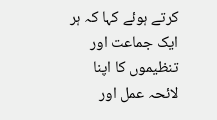کرتے ہوئے کہا کہ ہر ایک جماعت اور تنظیموں کا اپنا لائحہ عمل اور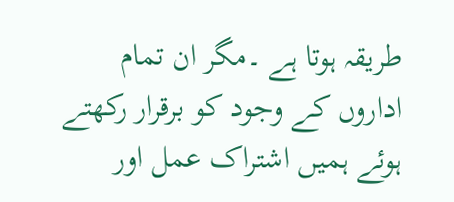طریقہ ہوتا ہے ۔مگر ان تمام اداروں کے وجود کو برقرار رکھتے ہوئے ہمیں اشتراک عمل اور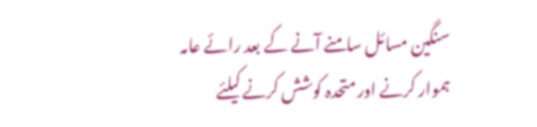سنگین مسائل سامنے آنے کے بعد رائے عامہ ہموار کرنے اور متحدہ کوشش کرنے کیلئے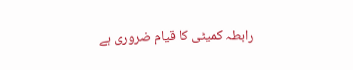رابطہ کمیٹی کا قیام ضروری ہے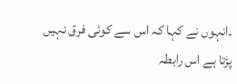۔انہوں نے کہا کہ اس سے کوئی فرق نہیں پڑتا ہے اس رابطہ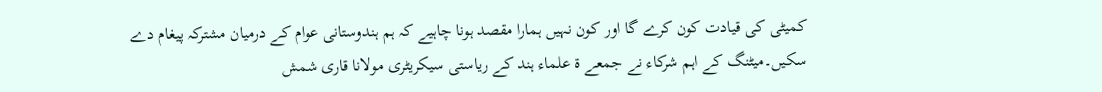کمیٹی کی قیادت کون کرے گا اور کون نہیں ہمارا مقصد ہونا چاہیے کہ ہم ہندوستانی عوام کے درمیان مشترکہ پیغام دے سکیں۔میٹنگ کے اہم شرکاء نے جمعے ۃ علماء ہند کے ریاستی سیکریٹری مولانا قاری شمش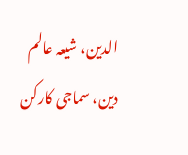الدین، شیعہ عالم دین، سماجی کارکن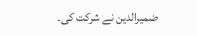ضمیرالدین نے شرکت کی۔